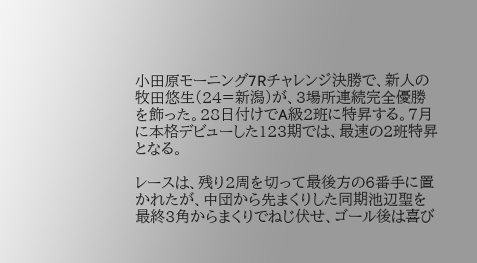小田原モーニング7Rチャレンジ決勝で、新人の牧田悠生(24=新潟)が、3場所連続完全優勝を飾った。28日付けでA級2班に特昇する。7月に本格デビューした123期では、最速の2班特昇となる。

レースは、残り2周を切って最後方の6番手に置かれたが、中団から先まくりした同期池辺聖を最終3角からまくりでねじ伏せ、ゴール後は喜び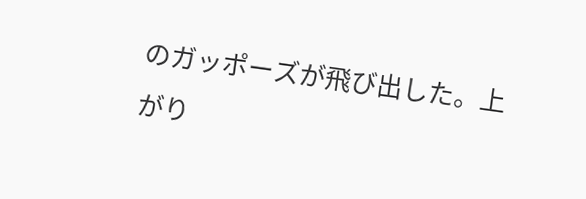のガッポーズが飛び出した。上がり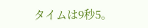タイムは9秒5。